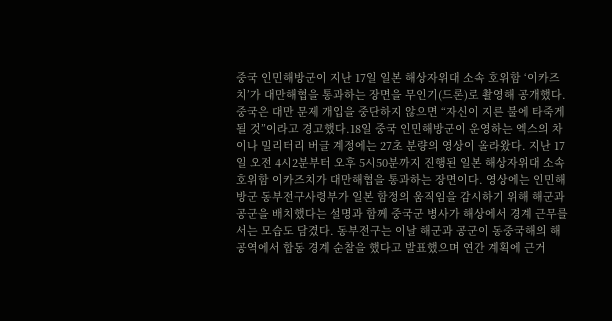중국 인민해방군이 지난 17일 일본 해상자위대 소속 호위함 ‘이카즈치’가 대만해협을 통과하는 장면을 무인기(드론)로 촬영해 공개했다. 중국은 대만 문제 개입을 중단하지 않으면 “자신이 지른 불에 타죽게 될 것”이라고 경고했다.18일 중국 인민해방군이 운영하는 엑스의 차이나 밀리터리 버글 계정에는 27초 분량의 영상이 올라왔다. 지난 17일 오전 4시2분부터 오후 5시50분까지 진행된 일본 해상자위대 소속 호위함 이카즈치가 대만해협을 통과하는 장면이다. 영상에는 인민해방군 동부전구사령부가 일본 함정의 움직임을 감시하기 위해 해군과 공군을 배치했다는 설명과 함께 중국군 병사가 해상에서 경계 근무를 서는 모습도 담겼다. 동부전구는 이날 해군과 공군이 동중국해의 해공역에서 합동 경계 순찰을 했다고 발표했으며 연간 계획에 근거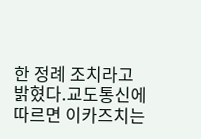한 정례 조치라고 밝혔다.교도통신에 따르면 이카즈치는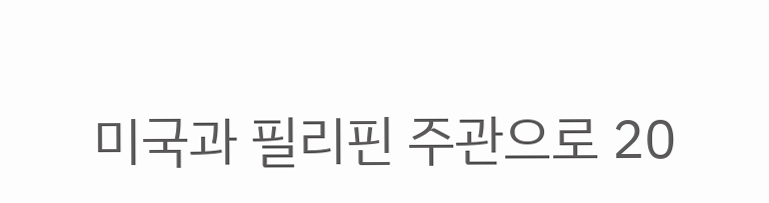미국과 필리핀 주관으로 20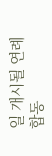일 개시될 연례 합동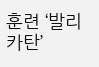훈련 ‘발리카탄’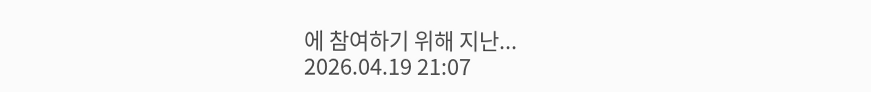에 참여하기 위해 지난...
2026.04.19 21:07